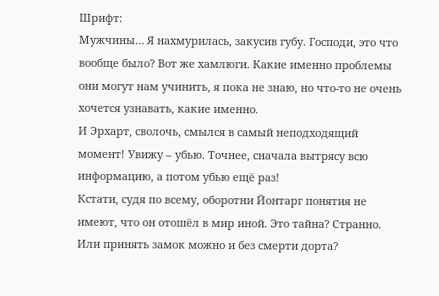Шрифт:
Мужчины… Я нахмурилась, закусив губу. Господи, это что вообще было? Вот же хамлюги. Какие именно проблемы они могут нам учинить, я пока не знаю, но что-то не очень хочется узнавать, какие именно.
И Эрхарт, сволочь, смылся в самый неподходящий момент! Увижу – убью. Точнее, сначала вытрясу всю информацию, а потом убью ещё раз!
Кстати, судя по всему, оборотни Йонтарг понятия не имеют, что он отошёл в мир иной. Это тайна? Странно. Или принять замок можно и без смерти дорта?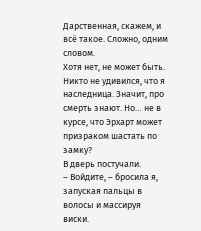Дарственная, скажем, и всё такое. Сложно, одним словом.
Хотя нет, не может быть. Никто не удивился, что я наследница. Значит, про смерть знают. Но… не в курсе, что Эрхарт может призраком шастать по замку?
В дверь постучали.
– Войдите, – бросила я, запуская пальцы в волосы и массируя виски.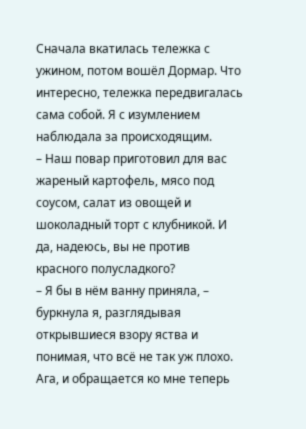Сначала вкатилась тележка с ужином, потом вошёл Дормар. Что интересно, тележка передвигалась сама собой. Я с изумлением наблюдала за происходящим.
– Наш повар приготовил для вас жареный картофель, мясо под соусом, салат из овощей и шоколадный торт с клубникой. И да, надеюсь, вы не против красного полусладкого?
– Я бы в нём ванну приняла, – буркнула я, разглядывая открывшиеся взору яства и понимая, что всё не так уж плохо.
Ага, и обращается ко мне теперь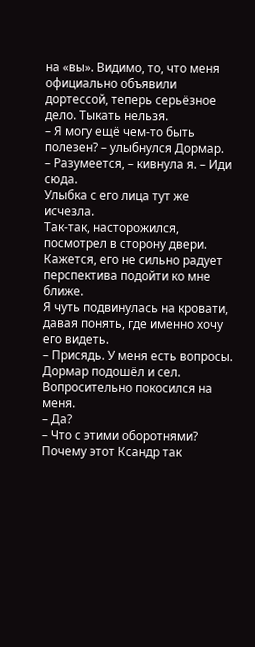на «вы». Видимо, то, что меня официально объявили дортессой, теперь серьёзное дело. Тыкать нельзя.
– Я могу ещё чем-то быть полезен? – улыбнулся Дормар.
– Разумеется, – кивнула я. – Иди сюда.
Улыбка с его лица тут же исчезла.
Так-так, насторожился, посмотрел в сторону двери. Кажется, его не сильно радует перспектива подойти ко мне ближе.
Я чуть подвинулась на кровати, давая понять, где именно хочу его видеть.
– Присядь. У меня есть вопросы.
Дормар подошёл и сел. Вопросительно покосился на меня.
– Да?
– Что с этими оборотнями? Почему этот Ксандр так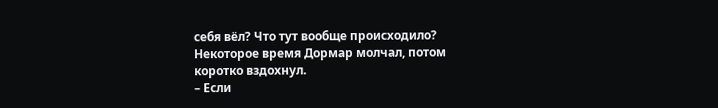себя вёл? Что тут вообще происходило?
Некоторое время Дормар молчал, потом коротко вздохнул.
– Если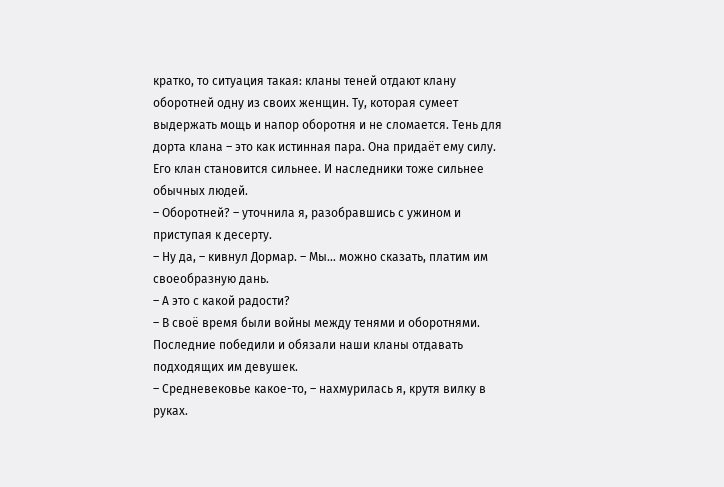кратко, то ситуация такая: кланы теней отдают клану оборотней одну из своих женщин. Ту, которая сумеет выдержать мощь и напор оборотня и не сломается. Тень для дорта клана – это как истинная пара. Она придаёт ему силу. Его клан становится сильнее. И наследники тоже сильнее обычных людей.
– Оборотней? – уточнила я, разобравшись с ужином и приступая к десерту.
– Ну да, – кивнул Дормар. – Мы… можно сказать, платим им своеобразную дань.
– А это с какой радости?
– В своё время были войны между тенями и оборотнями. Последние победили и обязали наши кланы отдавать подходящих им девушек.
– Средневековье какое-то, – нахмурилась я, крутя вилку в руках.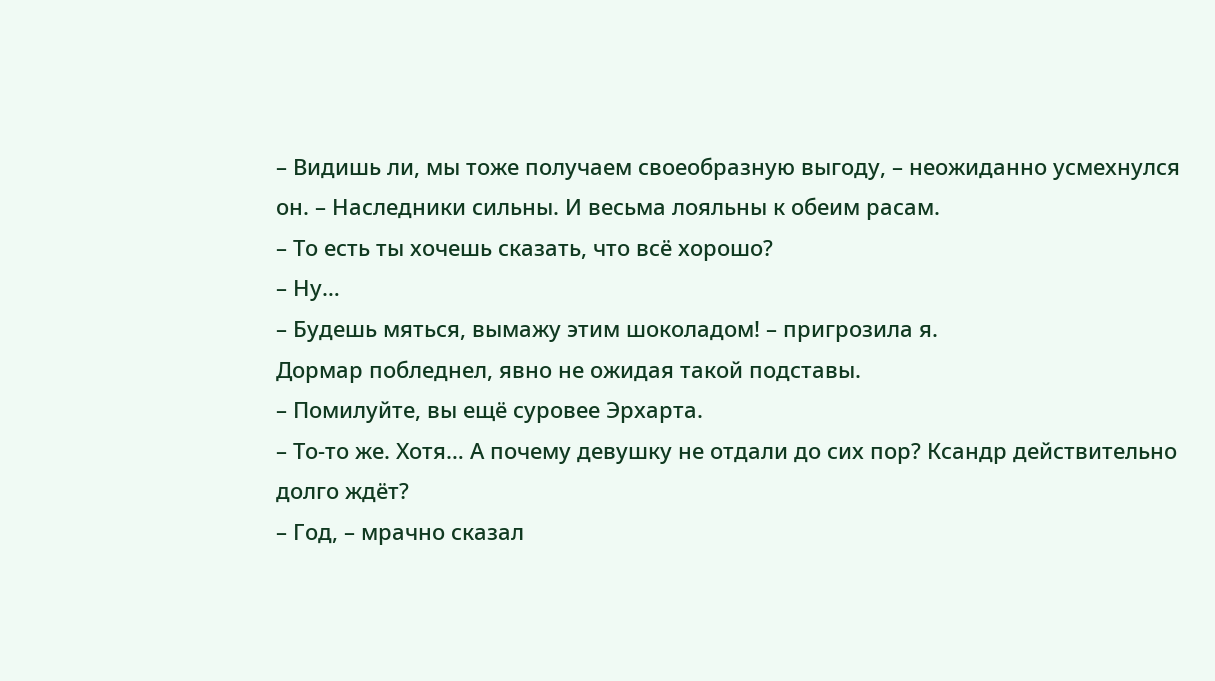– Видишь ли, мы тоже получаем своеобразную выгоду, – неожиданно усмехнулся он. – Наследники сильны. И весьма лояльны к обеим расам.
– То есть ты хочешь сказать, что всё хорошо?
– Ну…
– Будешь мяться, вымажу этим шоколадом! – пригрозила я.
Дормар побледнел, явно не ожидая такой подставы.
– Помилуйте, вы ещё суровее Эрхарта.
– То-то же. Хотя… А почему девушку не отдали до сих пор? Ксандр действительно долго ждёт?
– Год, – мрачно сказал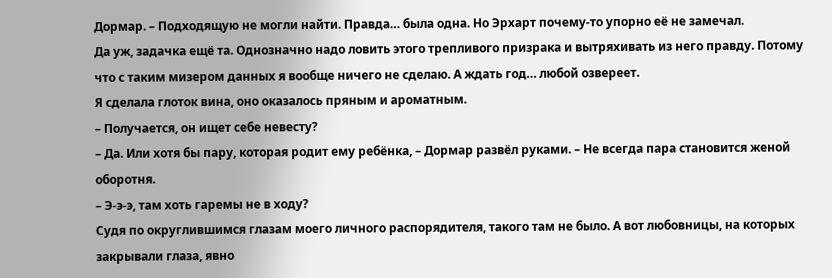Дормар. – Подходящую не могли найти. Правда… была одна. Но Эрхарт почему-то упорно её не замечал.
Да уж, задачка ещё та. Однозначно надо ловить этого трепливого призрака и вытряхивать из него правду. Потому что с таким мизером данных я вообще ничего не сделаю. А ждать год… любой озвереет.
Я сделала глоток вина, оно оказалось пряным и ароматным.
– Получается, он ищет себе невесту?
– Да. Или хотя бы пару, которая родит ему ребёнка, – Дормар развёл руками. – Не всегда пара становится женой оборотня.
– Э-э-э, там хоть гаремы не в ходу?
Судя по округлившимся глазам моего личного распорядителя, такого там не было. А вот любовницы, на которых закрывали глаза, явно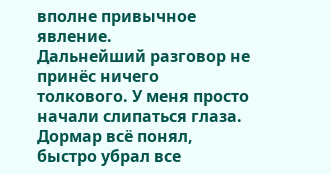вполне привычное явление.
Дальнейший разговор не принёс ничего толкового. У меня просто начали слипаться глаза. Дормар всё понял, быстро убрал все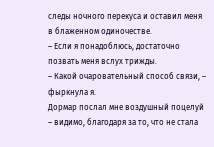следы ночного перекуса и оставил меня в блаженном одиночестве.
– Если я понадоблюсь, достаточно позвать меня вслух трижды.
– Какой очаровательный способ связи, – фыркнула я.
Дормар послал мне воздушный поцелуй – видимо, благодаря за то, что не стала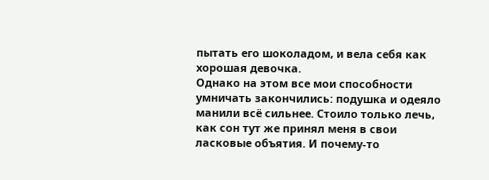пытать его шоколадом, и вела себя как хорошая девочка.
Однако на этом все мои способности умничать закончились: подушка и одеяло манили всё сильнее. Стоило только лечь, как сон тут же принял меня в свои ласковые объятия. И почему-то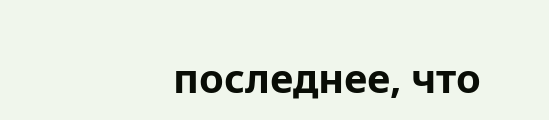последнее, что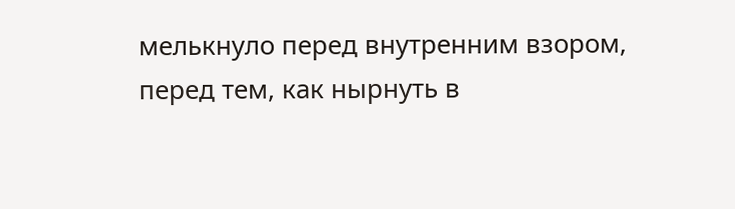мелькнуло перед внутренним взором, перед тем, как нырнуть в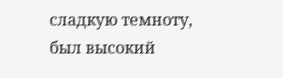сладкую темноту, был высокий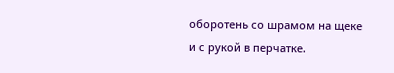оборотень со шрамом на щеке и с рукой в перчатке.